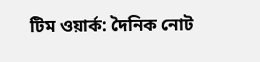টিম ওয়ার্ক: দৈনিক নোট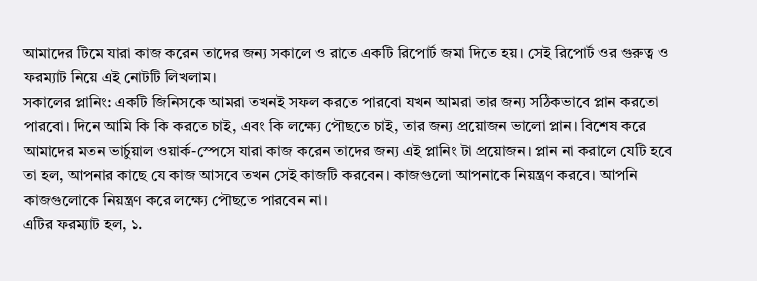আমাদের টিমে যারা কাজ করেন তাদের জন্য সকালে ও রাতে একটি রিপোর্ট জমা দিতে হয়। সেই রিপোর্ট ওর গুরুত্ব ও ফরম্যাট নিয়ে এই নোটটি লিখলাম।
সকালের প্লানিং: একটি জিনিসকে আমরা তখনই সফল করতে পারবো যখন আমরা তার জন্য সঠিকভাবে প্লান করতো পারবো। দিনে আমি কি কি করতে চাই, এবং কি লক্ষ্যে পৌছতে চাই, তার জন্য প্রয়োজন ভালো প্লান। বিশেষ করে আমাদের মতন ভার্চুয়াল ওয়ার্ক-স্পেসে যারা কাজ করেন তাদের জন্য এই প্লানিং টা প্রয়োজন। প্লান না করালে যেটি হবে তা হল, আপনার কাছে যে কাজ আসবে তখন সেই কাজটি করবেন। কাজগুলো আপনাকে নিয়ন্ত্রণ করবে। আপনি কাজগুলোকে নিয়ন্ত্রণ করে লক্ষ্যে পৌছতে পারবেন না।
এটির ফরম্যাট হল, ১.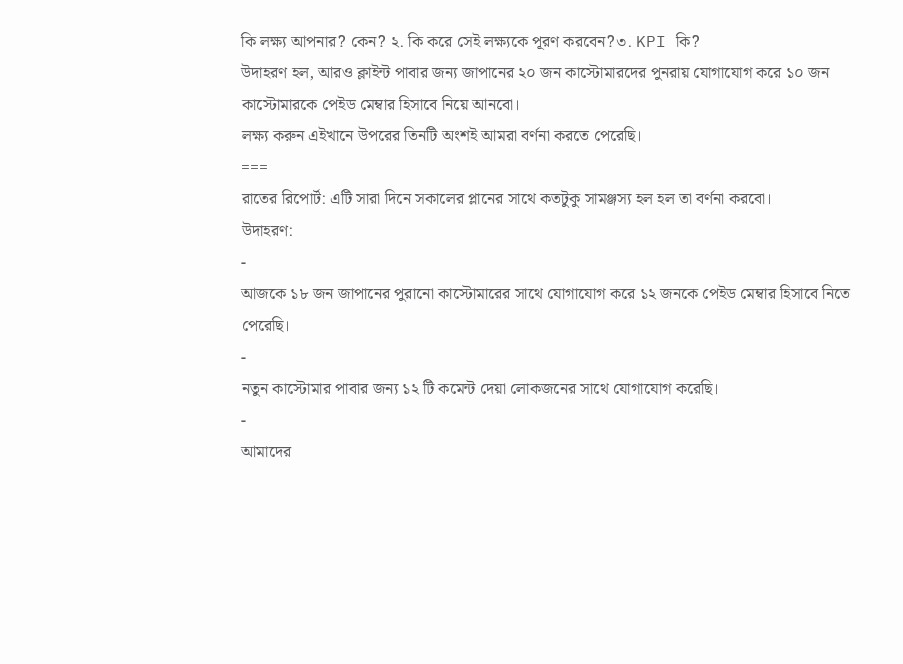কি লক্ষ্য আপনার? কেন? ২. কি করে সেই লক্ষ্যকে পূরণ করবেন?৩. KPI কি?
উদাহরণ হল, আরও ক্লাইন্ট পাবার জন্য জাপানের ২০ জন কাস্টোমারদের পুনরায় যোগাযোগ করে ১০ জন কাস্টোমারকে পেইড মেম্বার হিসাবে নিয়ে আনবো।
লক্ষ্য করুন এইখানে উপরের তিনটি অংশই আমরা বর্ণনা করতে পেরেছি।
===
রাতের রিপোর্ট: এটি সারা দিনে সকালের প্লানের সাথে কতটুকু সামঞ্জস্য হল হল তা বর্ণনা করবো।
উদাহরণ:
-
আজকে ১৮ জন জাপানের পুরানো কাস্টোমারের সাথে যোগাযোগ করে ১২ জনকে পেইড মেম্বার হিসাবে নিতে পেরেছি।
-
নতুন কাস্টোমার পাবার জন্য ১২ টি কমেন্ট দেয়া লোকজনের সাথে যোগাযোগ করেছি।
-
আমাদের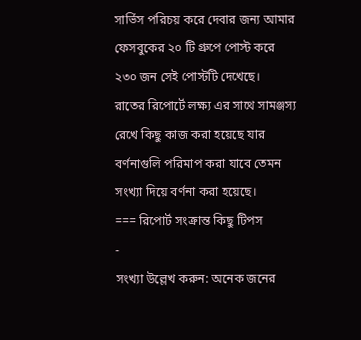সার্ভিস পরিচয় করে দেবার জন্য আমার ফেসবুকের ২০ টি গ্রুপে পোস্ট করে ২৩০ জন সেই পোস্টটি দেখেছে।
রাতের রিপোর্টে লক্ষ্য এর সাথে সামঞ্জস্য রেখে কিছু কাজ করা হয়েছে যার বর্ণনাগুলি পরিমাপ করা যাবে তেমন সংখ্যা দিয়ে বর্ণনা করা হয়েছে।
=== রিপোর্ট সংক্রান্ত কিছু টিপস
-
সংখ্যা উল্লেখ করুন: অনেক জনের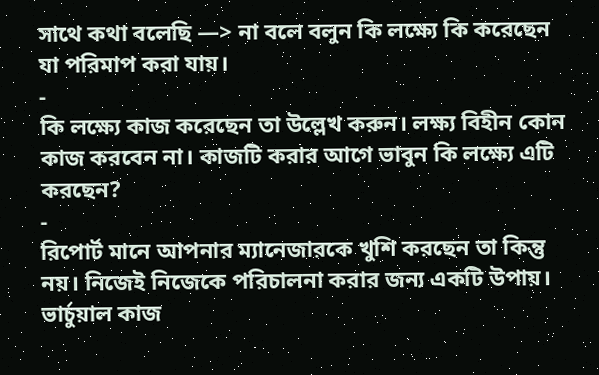সাথে কথা বলেছি —> না বলে বলুন কি লক্ষ্যে কি করেছেন যা পরিমাপ করা যায়।
-
কি লক্ষ্যে কাজ করেছেন তা উল্লেখ করুন। লক্ষ্য বিহীন কোন কাজ করবেন না। কাজটি করার আগে ভাবুন কি লক্ষ্যে এটি করছেন?
-
রিপোর্ট মানে আপনার ম্যানেজারকে খুশি করছেন তা কিন্তু নয়। নিজেই নিজেকে পরিচালনা করার জন্য একটি উপায়। ভার্চুয়াল কাজ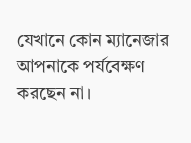যেখানে কোন ম্যানেজার আপনাকে পর্যবেক্ষণ করছেন না।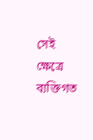সেই ক্ষেত্রে ব্যক্তিগত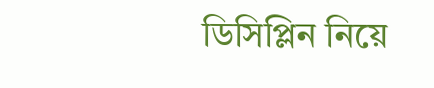ডিসিপ্লিন নিয়ে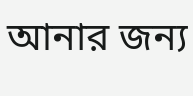আনার জন্য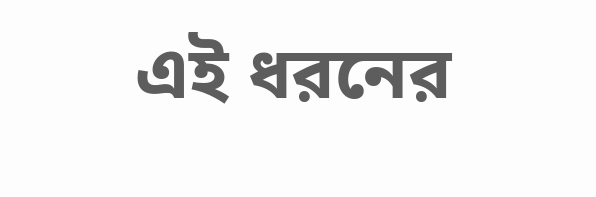এই ধরনের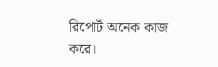রিপোর্ট অনেক কাজ করে।